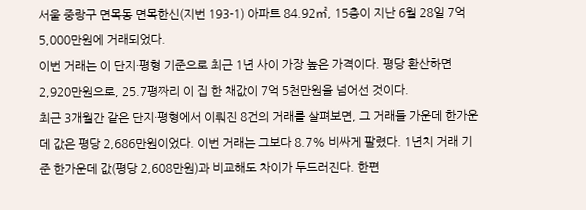서울 중랑구 면목동 면목한신(지번 193-1) 아파트 84.92㎡, 15층이 지난 6월 28일 7억 5,000만원에 거래되었다.
이번 거래는 이 단지·평형 기준으로 최근 1년 사이 가장 높은 가격이다. 평당 환산하면 2,920만원으로, 25.7평짜리 이 집 한 채값이 7억 5천만원을 넘어선 것이다.
최근 3개월간 같은 단지·평형에서 이뤄진 8건의 거래를 살펴보면, 그 거래들 가운데 한가운데 값은 평당 2,686만원이었다. 이번 거래는 그보다 8.7% 비싸게 팔렸다. 1년치 거래 기준 한가운데 값(평당 2,608만원)과 비교해도 차이가 두드러진다. 한편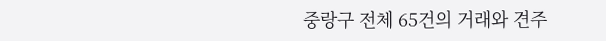중랑구 전체 65건의 거래와 견주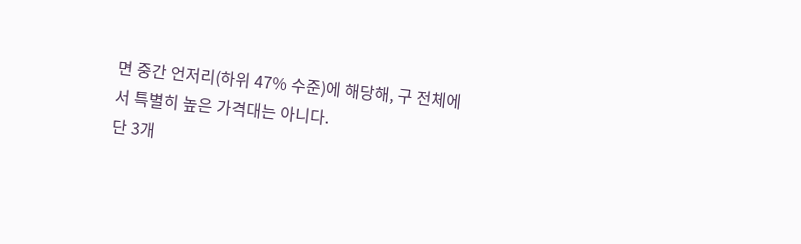면 중간 언저리(하위 47% 수준)에 해당해, 구 전체에서 특별히 높은 가격대는 아니다.
단 3개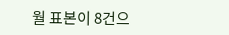월 표본이 8건으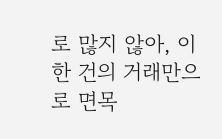로 많지 않아, 이 한 건의 거래만으로 면목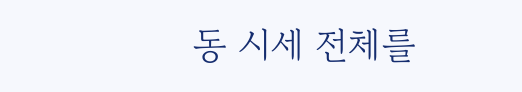동 시세 전체를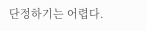단정하기는 어렵다.